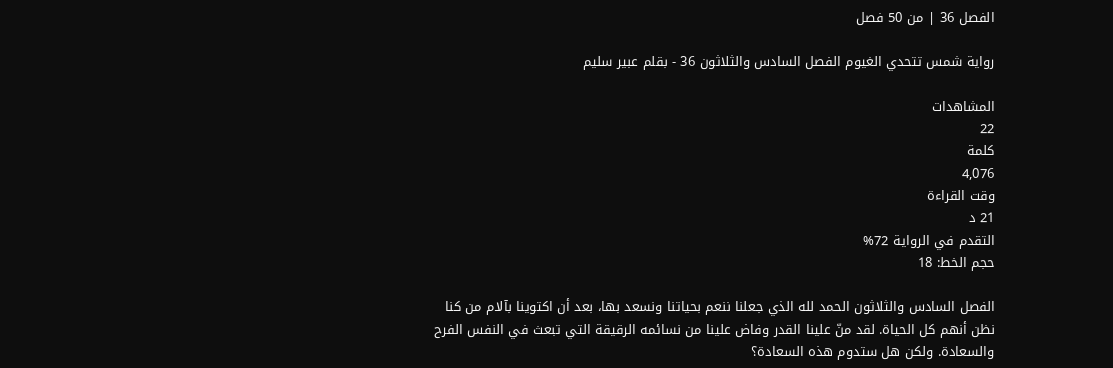الفصل 36 | من 50 فصل

رواية شمس تتحدي الغيوم الفصل السادس والثلاثون 36 - بقلم عبير سليم

المشاهدات
22
كلمة
4,076
وقت القراءة
21 د
التقدم في الرواية 72%
حجم الخط: 18

الفصل السادس والثلاثون الحمد لله الذي جعلنا ننعم بحياتنا ونسعد بها، بعد أن اكتوينا بآلام من كنا نظن أنهم كل الحياة. لقد منّ علينا القدر وفاض علينا من نسائمه الرقيقة التي تبعث في النفس الفرح والسعادة. ولكن هل ستدوم هذه السعادة؟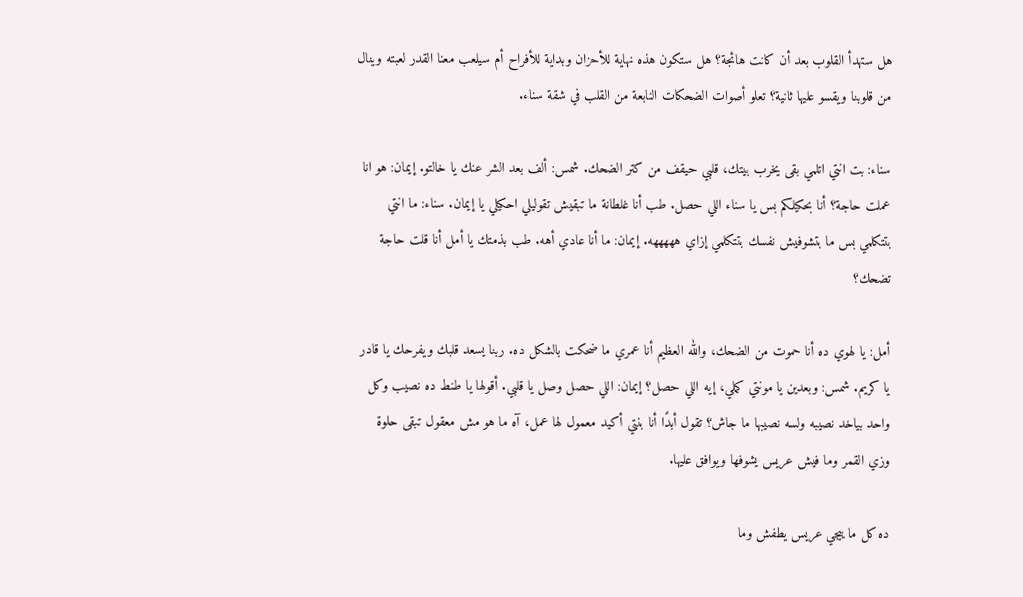هل ستهدأ القلوب بعد أن كانت هائجة؟ هل ستكون هذه نهاية للأحزان وبداية للأفراح أم سيلعب معنا القدر لعبته وينال من قلوبنا ويقسو عليها ثانية؟ تعلو أصوات الضحكات النابعة من القلب في شقة سناء.

سناء: بت انتي اتلمي بقى يخرب بيتك، قلبي حيقف من كتر الضحك. شمس: ألف بعد الشر عنك يا خالتو. إيمان: هو انا عملت حاجة؟ أنا بحكيلكم بس يا سناء اللي حصل. طب أنا غلطانة ما تبقيش تقوليلي احكيلي يا إيمان. سناء: ما انتي بتتكلمي بس ما بتشوفيش نفسك بتتكلمي إزاي هههههه. إيمان: ما أنا عادي أهه. طب بذمتك يا أمل أنا قلت حاجة تضحك؟

أمل: يا لهوي ده أنا حموت من الضحك، والله العظيم أنا عمري ما ضحكت بالشكل ده. ربنا يسعد قلبك ويفرحك يا قادر يا كريم. شمس: وبعدين يا مونتي كملي، إيه اللي حصل؟ إيمان: اللي حصل وصل يا قلبي. أقولها يا طنط ده نصيب وكل واحد بياخد نصيبه ولسه نصيبها ما جاش؟ تقول أبدًا أنا بنتي أكيد معمول لها عمل، آه ما هو مش معقول تبقى حلوة وزي القمر وما فيش عريس يشوفها ويوافق عليها.

ده كل ما ييجي عريس يطفش وما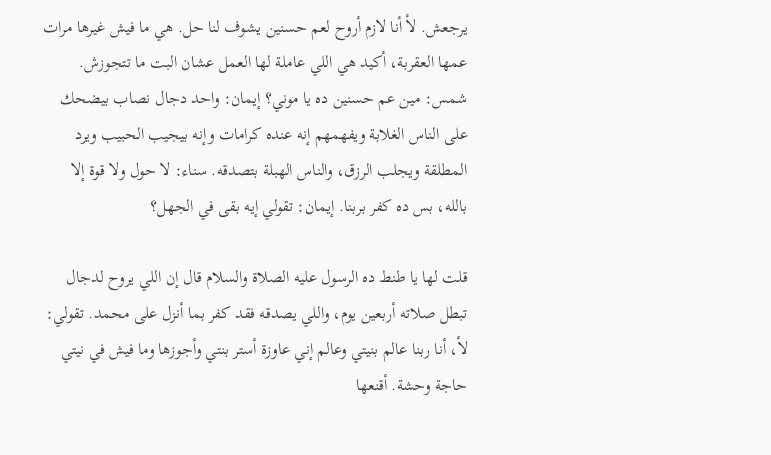يرجعش. لأ أنا لازم أروح لعم حسنين يشوف لنا حل. هي ما فيش غيرها مرات عمها العقربة، أكيد هي اللي عاملة لها العمل عشان البت ما تتجوزش. شمس: مين عم حسنين ده يا موني؟ إيمان: واحد دجال نصاب بيضحك على الناس الغلابة ويفهمهم إنه عنده كرامات وإنه بيجيب الحبيب ويرد المطلقة ويجلب الرزق، والناس الهبلة بتصدقه. سناء: لا حول ولا قوة إلا بالله، بس ده كفر بربنا. إيمان: تقولي إيه بقى في الجهل؟

قلت لها يا طنط ده الرسول عليه الصلاة والسلام قال إن اللي يروح لدجال تبطل صلاته أربعين يوم، واللي يصدقه فقد كفر بما أنزل على محمد. تقولي: لأ، أنا ربنا عالم بنيتي وعالم إني عاوزة أستر بنتي وأجوزها وما فيش في نيتي حاجة وحشة. أقنعها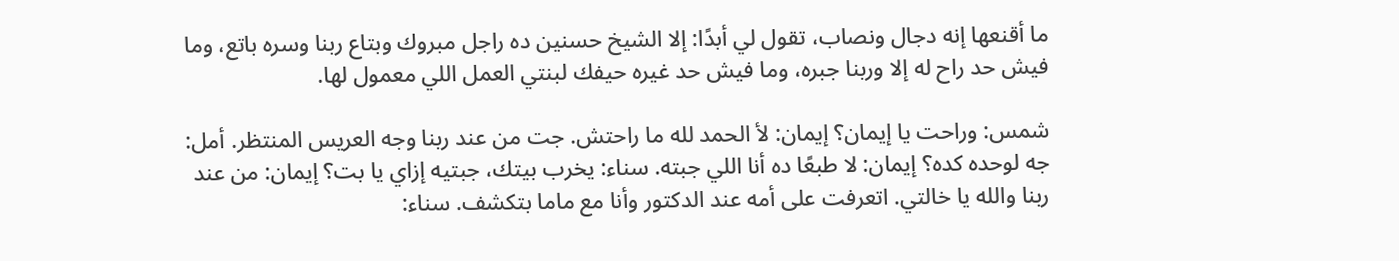ما أقنعها إنه دجال ونصاب، تقول لي أبدًا: إلا الشيخ حسنين ده راجل مبروك وبتاع ربنا وسره باتع، وما فيش حد راح له إلا وربنا جبره، وما فيش حد غيره حيفك لبنتي العمل اللي معمول لها.

شمس: وراحت يا إيمان؟ إيمان: لأ الحمد لله ما راحتش. جت من عند ربنا وجه العريس المنتظر. أمل: جه لوحده كده؟ إيمان: لا طبعًا ده أنا اللي جبته. سناء: يخرب بيتك، جبتيه إزاي يا بت؟ إيمان: من عند ربنا والله يا خالتي. اتعرفت على أمه عند الدكتور وأنا مع ماما بتكشف. سناء: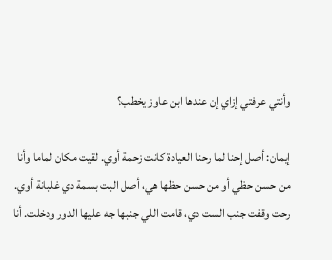وأنتي عرفتي إزاي إن عندها ابن عاوز يخطب؟

إيمان: أصل إحنا لما رحنا العيادة كانت زحمة أوي. لقيت مكان لماما وأنا من حسن حظي أو من حسن حظها هي، أصل البت بسمة دي غلبانة أوي. رحت وقفت جنب الست دي، قامت اللي جنبها جه عليها الدور ودخلت. أنا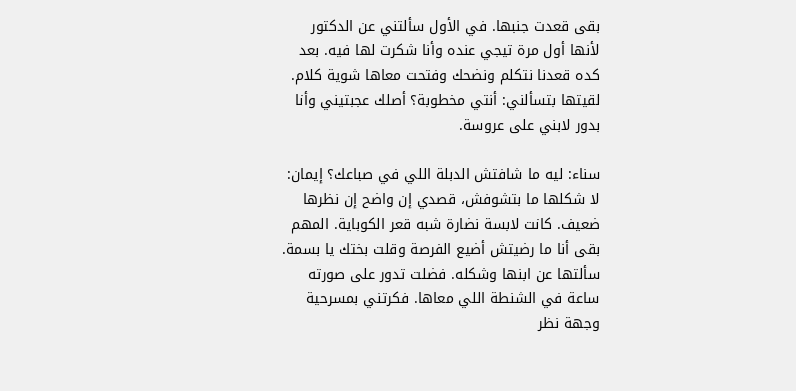بقى قعدت جنبها. في الأول سألتني عن الدكتور لأنها أول مرة تيجي عنده وأنا شكرت لها فيه. بعد كده قعدنا نتكلم ونضحك وفتحت معاها شوية كلام. لقيتها بتسألني: أنتي مخطوبة؟ أصلك عجبتيني وأنا بدور لابني على عروسة.

سناء: ليه ما شافتش الدبلة اللي في صباعك؟ إيمان: لا شكلها ما بتشوفش، قصدي إن واضح إن نظرها ضعيف. كانت لابسة نضارة شبه قعر الكوباية. المهم بقى أنا ما رضيتش أضيع الفرصة وقلت بختك يا بسمة. سألتها عن ابنها وشكله. فضلت تدور على صورته ساعة في الشنطة اللي معاها. فكرتني بمسرحية وجهة نظر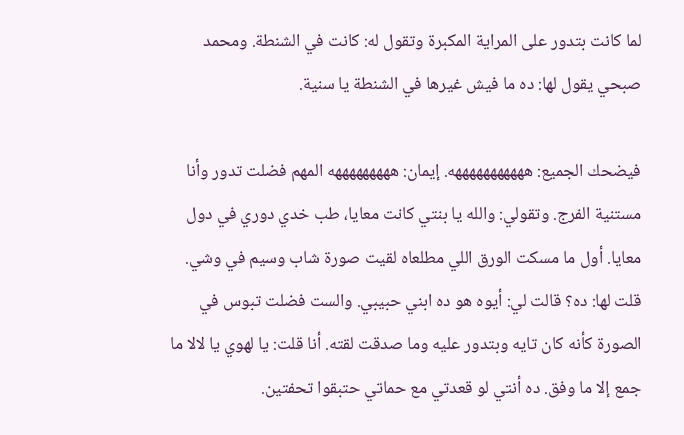لما كانت بتدور على المراية المكبرة وتقول له: كانت في الشنطة. ومحمد صبحي يقول لها: ده ما فيش غيرها في الشنطة يا سنية.

فيضحك الجميع: هههههههههههه. إيمان: هههههههههه المهم فضلت تدور وأنا مستنية الفرج. وتقولي: والله يا بنتي كانت معايا، طب خدي دوري في دول معايا. أول ما مسكت الورق اللي مطلعاه لقيت صورة شاب وسيم في وشي. قلت لها: ده؟ قالت لي: أيوه هو ده ابني حبيبي. والست فضلت تبوس في الصورة كأنه كان تايه وبتدور عليه وما صدقت لقته. أنا قلت: يا لهوي يا لالا ما جمع إلا ما وفق. ده أنتي لو قعدتي مع حماتي حتبقوا تحفتين.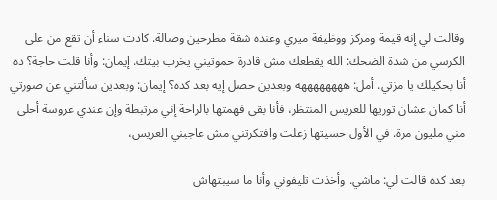وقالت لي إنه قيمة ومركز ووظيفة ميري وعنده شقة مطرحين وصالة. كادت سناء أن تقع من على الكرسي من شدة الضحك: الله يقطعك مش قادرة حموتيني يخرب بيتك. إيمان: وأنا قلت حاجة؟ ده أنا بحكيلك يا مزتي. أمل: ههههههههه وبعدين حصل إيه بعد كده؟ إيمان: وبعدين سألتني عن صورتي أنا كمان عشان توريها للعريس المنتظر، فأنا بقى فهمتها بالراحة إني مرتبطة وإن عندي عروسة أحلى مني مليون مرة. في الأول حسيتها زعلت وافتكرتني مش عاجبني العريس،

بعد كده قالت لي: ماشي. وأخذت تليفوني وأنا ما سيبتهاش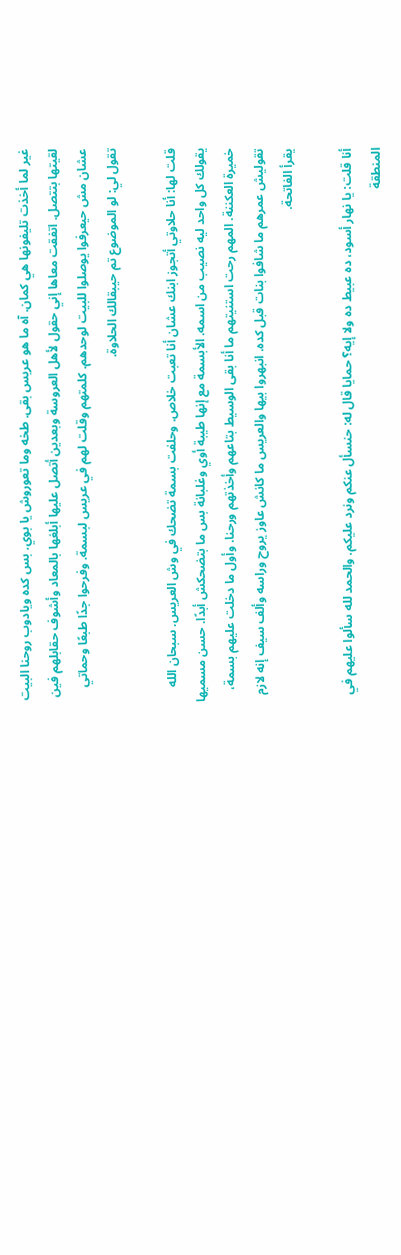غير لما أخذت تليفونها هي كمان. آه ما هو عريس بقى. طخه وما تعوروش يا بوي. بس كده ويادوب روحنا البيت لقيتها بتتصل. اتفقت معاها إني حقول لأهل العروسة وبعدين أتصل عليها أبلغها بالمعاد وأشوف حقابلهم فين عشان مش حيعرفوا يوصلوا للبيت لوحدهم. كلمتهم وقلت لهم في عريس لبسمة. وفرحوا جدًا طبعًا وحماتي تقول لي: لو الموضوع تم حيبقالك الحلاوة.

قلت لها: أنا حلاوتي أتجوز ابنك عشان أنا تعبت خلاص. وحلفت بسمة تضحك في وش العريس. سبحان الله يقولك كل واحد ليه نصيب من اسمه. الأبسمة مع إنها طيبة أوي وغلبانة بس ما بتضحكش أبدًا. حسن مسميها خميرة العكننة. المهم رحت استنيتهم ما أنا بقى الوسيط بتاعهم وأخذتهم ورحنا. وأول ما دخلت عليهم بسمة، تقوليش عمرهم ما شافوا بنات قبل كده. انبهروا بيها والعريس ما كانش عاوز يروح وراسه وألف سيف إنه لازم يقرأ الفاتحة.

أنا قلت: يا نهار أسود، ده عبيط ده ولا إيه؟ حمايا قال له: حنسأل عنكم ونرد عليكم. والحمد لله سألوا عليهم في المنطقة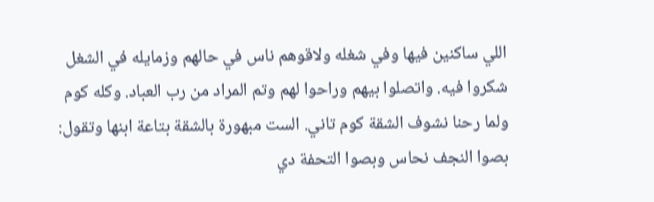اللي ساكنين فيها وفي شغله ولاقوهم ناس في حالهم وزمايله في الشغل شكروا فيه. واتصلوا بيهم وراحوا لهم وتم المراد من رب العباد. وكله كوم ولما رحنا نشوف الشقة كوم تاني. الست مبهورة بالشقة بتاعة ابنها وتقول: بصوا النجف نحاس وبصوا التحفة دي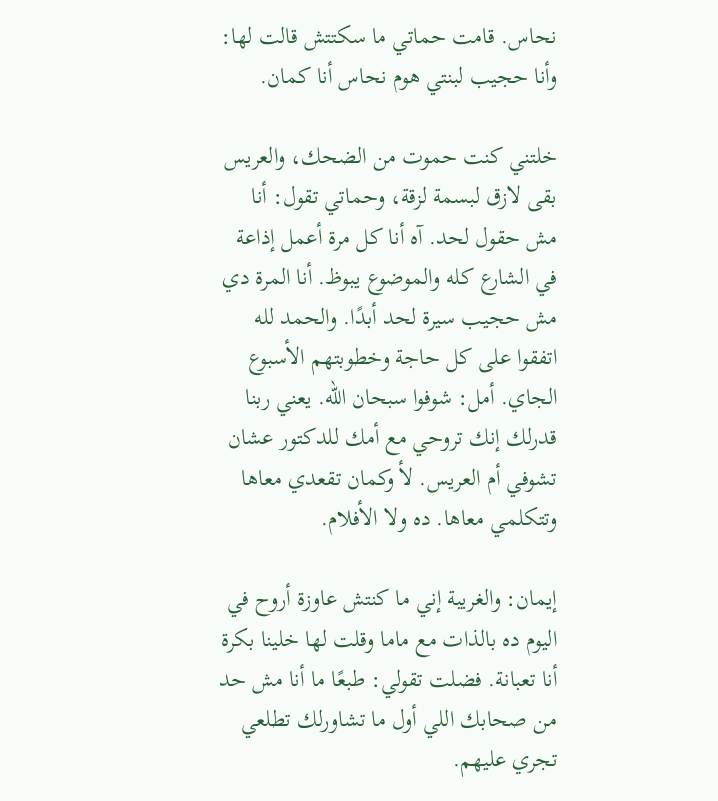نحاس. قامت حماتي ما سكتتش قالت لها: وأنا حجيب لبنتي هوم نحاس أنا كمان.

خلتني كنت حموت من الضحك، والعريس بقى لازق لبسمة لزقة، وحماتي تقول: أنا مش حقول لحد. آه أنا كل مرة أعمل إذاعة في الشارع كله والموضوع يبوظ. أنا المرة دي مش حجيب سيرة لحد أبدًا. والحمد لله اتفقوا على كل حاجة وخطوبتهم الأسبوع الجاي. أمل: شوفوا سبحان الله. يعني ربنا قدرلك إنك تروحي مع أمك للدكتور عشان تشوفي أم العريس. لأ وكمان تقعدي معاها وتتكلمي معاها. ده ولا الأفلام.

إيمان: والغريبة إني ما كنتش عاوزة أروح في اليوم ده بالذات مع ماما وقلت لها خلينا بكرة أنا تعبانة. فضلت تقولي: طبعًا ما أنا مش حد من صحابك اللي أول ما تشاورلك تطلعي تجري عليهم.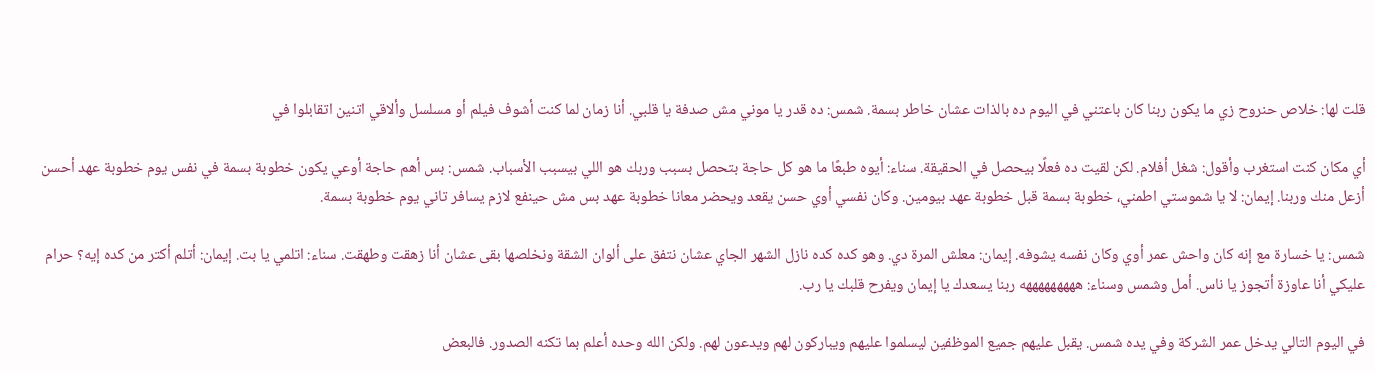قلت لها: خلاص حنروح زي ما يكون ربنا كان باعتني في اليوم ده بالذات عشان خاطر بسمة. شمس: ده قدر يا موني مش صدفة يا قلبي. أنا زمان لما كنت أشوف فيلم أو مسلسل وألاقي اتنين اتقابلوا في

أي مكان كنت استغرب وأقول: شغل أفلام. لكن لقيت ده فعلًا بيحصل في الحقيقة. سناء: أيوه طبعًا ما هو كل حاجة بتحصل بسبب وربك هو اللي بيسبب الأسباب. شمس: بس أهم حاجة أوعي يكون خطوبة بسمة في نفس يوم خطوبة عهد أحسن أزعل منك وربنا. إيمان: لا يا شموستي اطمني، خطوبة بسمة قبل خطوبة عهد بيومين. وكان نفسي أوي حسن يقعد ويحضر معانا خطوبة عهد بس مش حينفع لازم يسافر تاني يوم خطوبة بسمة.

شمس: يا خسارة مع إنه كان واحش عمر أوي وكان نفسه يشوفه. إيمان: معلش المرة دي. وهو كده كده نازل الشهر الجاي عشان نتفق على ألوان الشقة ونخلصها بقى عشان أنا زهقت وطهقت. سناء: اتلمي يا بت. إيمان: أتلم أكتر من كده إيه؟ حرام عليكي أنا عاوزة أتجوز يا ناس. أمل وشمس وسناء: هههههههههه ربنا يسعدك يا إيمان ويفرح قلبك يا رب.

في اليوم التالي يدخل عمر الشركة وفي يده شمس. يقبل عليهم جميع الموظفين ليسلموا عليهم ويباركون لهم ويدعون لهم. ولكن الله وحده أعلم بما تكنه الصدور. فالبعض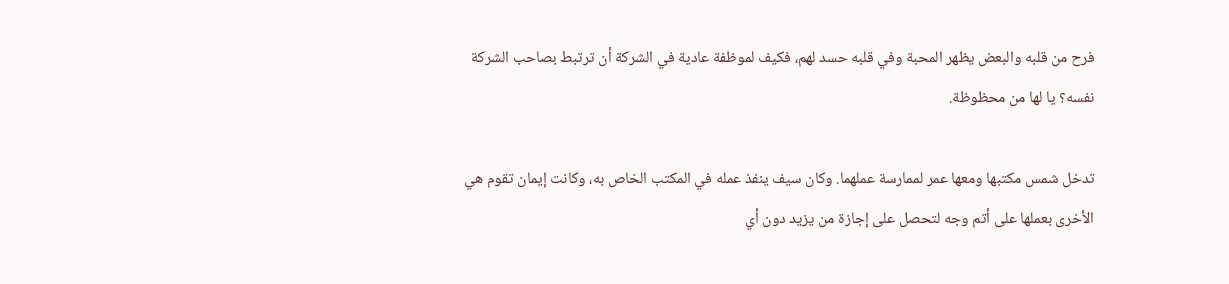فرح من قلبه والبعض يظهر المحبة وفي قلبه حسد لهم، فكيف لموظفة عادية في الشركة أن ترتبط بصاحب الشركة نفسه؟ يا لها من محظوظة.

تدخل شمس مكتبها ومعها عمر لممارسة عملهما. وكان سيف ينفذ عمله في المكتب الخاص به، وكانت إيمان تقوم هي الأخرى بعملها على أتم وجه لتحصل على إجازة من يزيد دون أي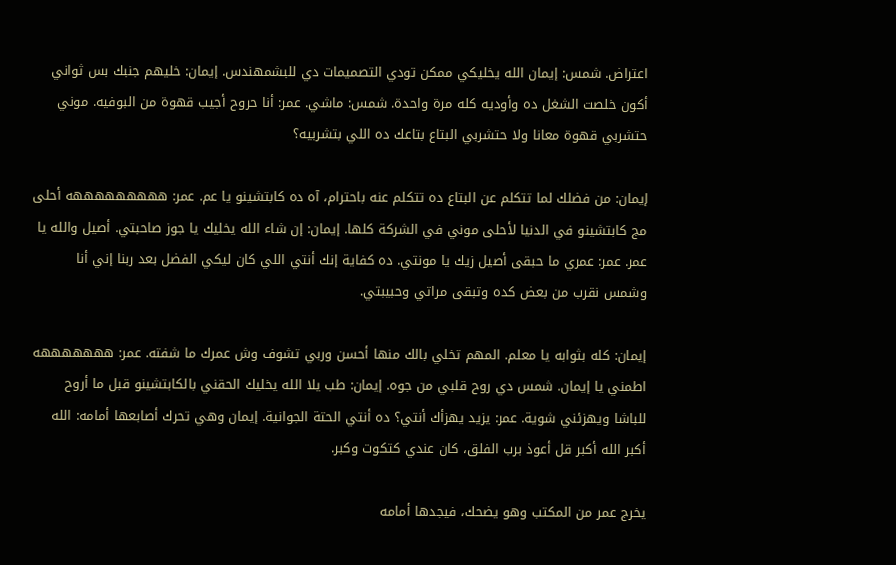اعتراض. شمس: إيمان الله يخليكي ممكن تودي التصميمات دي للبشمهندس. إيمان: خليهم جنبك بس ثواني أكون خلصت الشغل ده وأوديه كله مرة واحدة. شمس: ماشي. عمر: أنا حروح أجيب قهوة من البوفيه. موني حتشربي قهوة معانا ولا حتشربي البتاع بتاعك ده اللي بتشربيه؟

إيمان: من فضلك لما تتكلم عن البتاع ده تتكلم عنه باحترام، آه ده كابتشينو يا عم. عمر: هههههههههه أحلى مج كابتشينو في الدنيا لأحلى موني في الشركة كلها. إيمان: إن شاء الله يخليك يا جوز صاحبتي. أصيل والله يا عمر. عمر: عمري ما حبقى أصيل زيك يا مونتي. ده كفاية إنك أنتي اللي كان ليكي الفضل بعد ربنا إني أنا وشمس نقرب من بعض كده وتبقى مراتي وحبيبتي.

إيمان: كله بثوابه يا معلم. المهم تخلي بالك منها أحسن وربي تشوف وش عمرك ما شفته. عمر: هههههههه اطمني يا إيمان. شمس دي روح قلبي من جوه. إيمان: طب يلا الله يخليك الحقني بالكابتشينو قبل ما أروح للباشا ويهزئني شوية. عمر: يزيد يهزأك أنتي؟ ده أنتي الحتة الجوانية. إيمان وهي تحرك أصابعها أمامه: الله أكبر الله أكبر قل أعوذ برب الفلق، كان عندي كتكوت وكبر.

يخرج عمر من المكتب وهو يضحك، فيجدها أمامه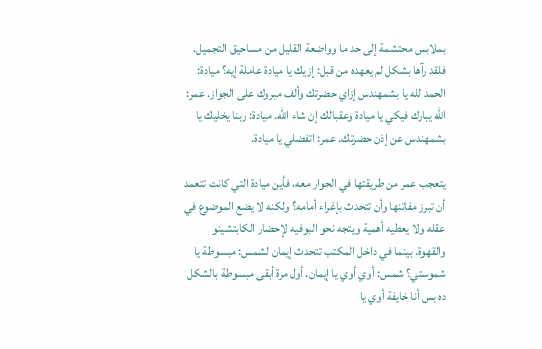بملابس محتشمة إلى حد ما وواضعة القليل من مساحيق التجميل. فلقد رآها بشكل لم يعهده من قبل: إزيك يا ميادة عاملة إيه؟ ميادة: الحمد لله يا بشمهندس إزاي حضرتك وألف مبروك على الجواز. عمر: الله يبارك فيكي يا ميادة وعقبالك إن شاء الله. ميادة: ربنا يخليك يا بشمهندس عن إذن حضرتك. عمر: اتفضلي يا ميادة.

يتعجب عمر من طريقتها في الحوار معه، فأين ميادة التي كانت تتعمد أن تبرز مفاتنها وأن تتحدث بإغراء أمامه؟ ولكنه لا يضع الموضوع في عقله ولا يعطيه أهمية ويتجه نحو البوفيه لإحضار الكابتشينو والقهوة. بينما في داخل المكتب تتحدث إيمان لشمس: مبسوطة يا شموستي؟ شمس: أوي أوي يا إيمان. أول مرة أبقى مبسوطة بالشكل ده بس أنا خايفة أوي يا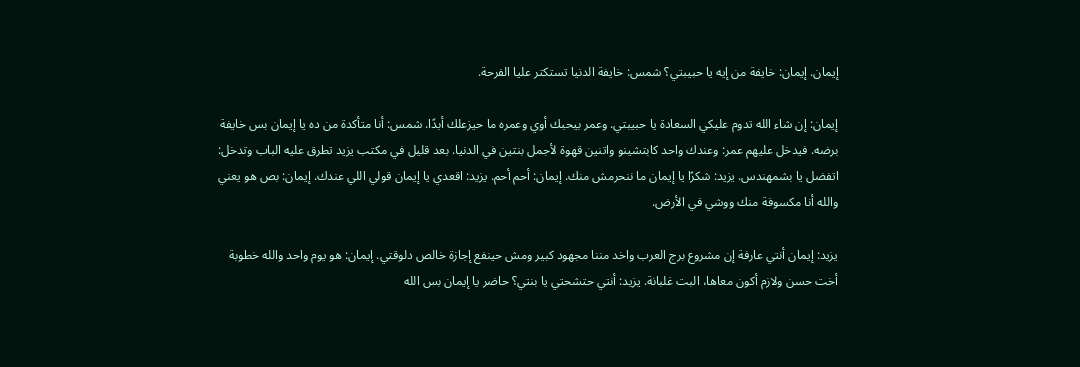إيمان. إيمان: خايفة من إيه يا حبيبتي؟ شمس: خايفة الدنيا تستكتر عليا الفرحة.

إيمان: إن شاء الله تدوم عليكي السعادة يا حبيبتي. وعمر بيحبك أوي وعمره ما حيزعلك أبدًا. شمس: أنا متأكدة من ده يا إيمان بس خايفة برضه. فيدخل عليهم عمر: وعندك واحد كابتشينو واتنين قهوة لأجمل بنتين في الدنيا. بعد قليل في مكتب يزيد تطرق عليه الباب وتدخل: اتفضل يا بشمهندس. يزيد: شكرًا يا إيمان ما ننحرمش منك. إيمان: أحم أحم. يزيد: اقعدي يا إيمان قولي اللي عندك. إيمان: بص هو يعني والله أنا مكسوفة منك ووشي في الأرض.

يزيد: إيمان أنتي عارفة إن مشروع برج العرب واخد مننا مجهود كبير ومش حينفع إجازة خالص دلوقتي. إيمان: هو يوم واحد والله خطوبة أخت حسن ولازم أكون معاها، البت غلبانة. يزيد: أنتي حتشحتي يا بنتي؟ حاضر يا إيمان بس الله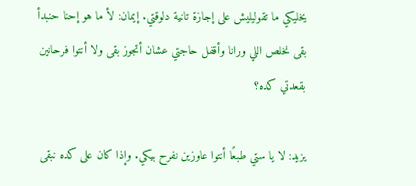يخليكي ما تقوليليش على إجازة تانية دلوقتي. إيمان: لأ ما هو إحنا حنبدأ بقى نخلص اللي ورانا وأقفل حاجتي عشان أتجوز بقى ولا أنتوا فرحانين بقعدتي كده؟

يزيد: لا يا ستي طبعًا أنتوا عاوزين نفرح بيكي. وإذا كان على كده نبقى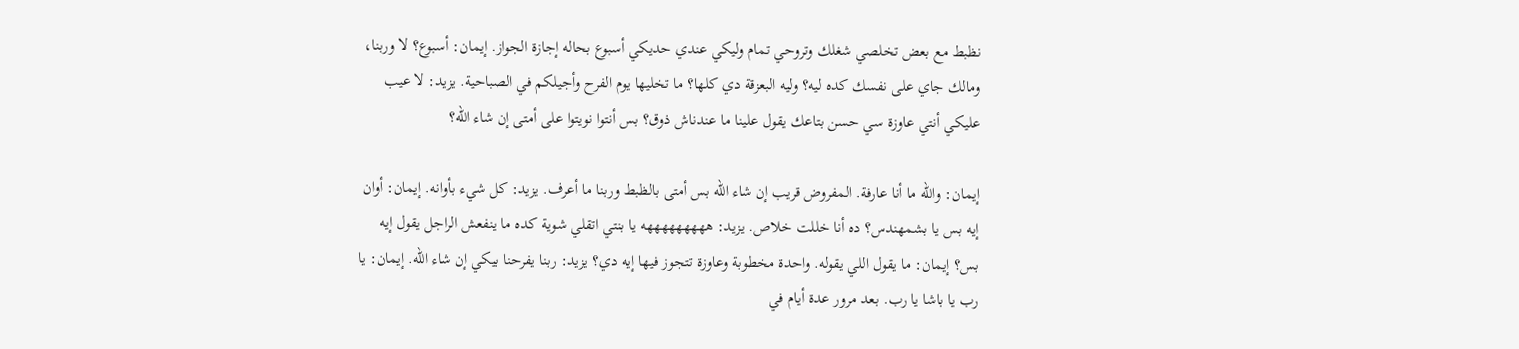نظبط مع بعض تخلصي شغلك وتروحي تمام وليكي عندي حديكي أسبوع بحاله إجازة الجواز. إيمان: أسبوع؟ لا وربنا، ومالك جاي على نفسك كده ليه؟ وليه البعزقة دي كلها؟ ما تخليها يوم الفرح وأجيلكم في الصباحية. يزيد: لا عيب عليكي أنتي عاوزة سي حسن بتاعك يقول علينا ما عندناش ذوق؟ بس أنتوا نويتوا على أمتى إن شاء الله؟

إيمان: والله ما أنا عارفة. المفروض قريب إن شاء الله بس أمتى بالظبط وربنا ما أعرف. يزيد: كل شيء بأوانه. إيمان: أوان إيه بس يا بشمهندس؟ ده أنا خللت خلاص. يزيد: هههههههههه يا بنتي اتقلي شوية كده ما ينفعش الراجل يقول إيه بس؟ إيمان: ما يقول اللي يقوله. واحدة مخطوبة وعاوزة تتجوز فيها إيه دي؟ يزيد: ربنا يفرحنا بيكي إن شاء الله. إيمان: يا رب يا باشا يا رب. بعد مرور عدة أيام في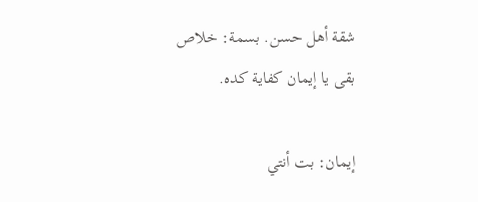شقة أهل حسن. بسمة: خلاص بقى يا إيمان كفاية كده.

إيمان: بت أنتي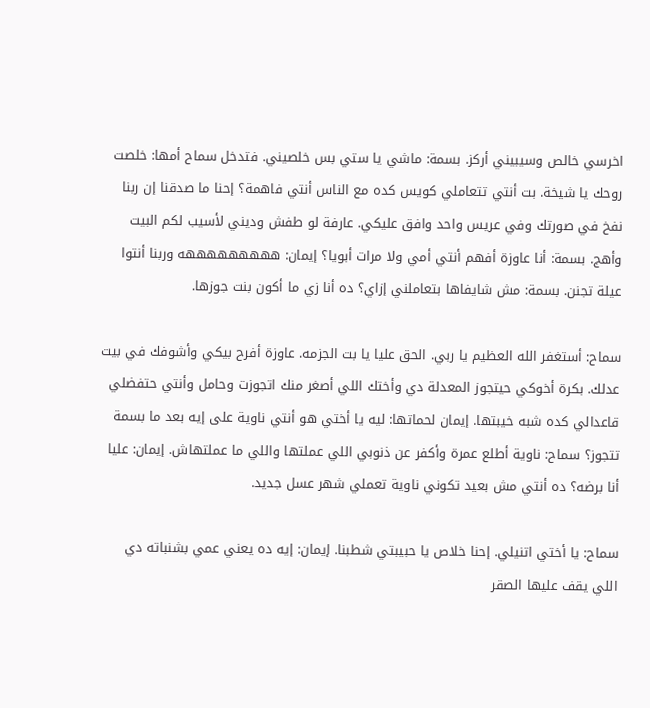اخرسي خالص وسيبيني أركز. بسمة: ماشي يا ستي بس خلصيني. فتدخل سماح أمها: خلصت روحك يا شيخة. بت أنتي تتعاملي كويس كده مع الناس أنتي فاهمة؟ إحنا ما صدقنا إن ربنا نفخ في صورتك وفي عريس واحد وافق عليكي. عارفة لو طفش وديني لأسيب لكم البيت وأهج. بسمة: أنا عاوزة أفهم أنتي أمي ولا مرات أبويا؟ إيمان: هههههههههه وربنا أنتوا عيلة تجنن. بسمة: مش شايفاها بتعاملني إزاي؟ ده أنا زي ما أكون بنت جوزها.

سماح: أستغفر الله العظيم يا ربي. الحق عليا يا بت الجزمه. عاوزة أفرح بيكي وأشوفك في بيت عدلك. بكرة أخوكي حيتجوز المعدلة دي وأختك اللي أصغر منك اتجوزت وحامل وأنتي حتفضلي قاعدالي كده شبه خيبتها. إيمان لحماتها: ليه يا أختي هو أنتي ناوية على إيه بعد ما بسمة تتجوز؟ سماح: ناوية أطلع عمرة وأكفر عن ذنوبي اللي عملتها واللي ما عملتهاش. إيمان: عليا أنا برضه؟ ده أنتي مش بعيد تكوني ناوية تعملي شهر عسل جديد.

سماح: يا أختي اتنيلي. إحنا خلاص يا حبيبتي شطبنا. إيمان: إيه ده يعني عمي بشنباته دي اللي يقف عليها الصقر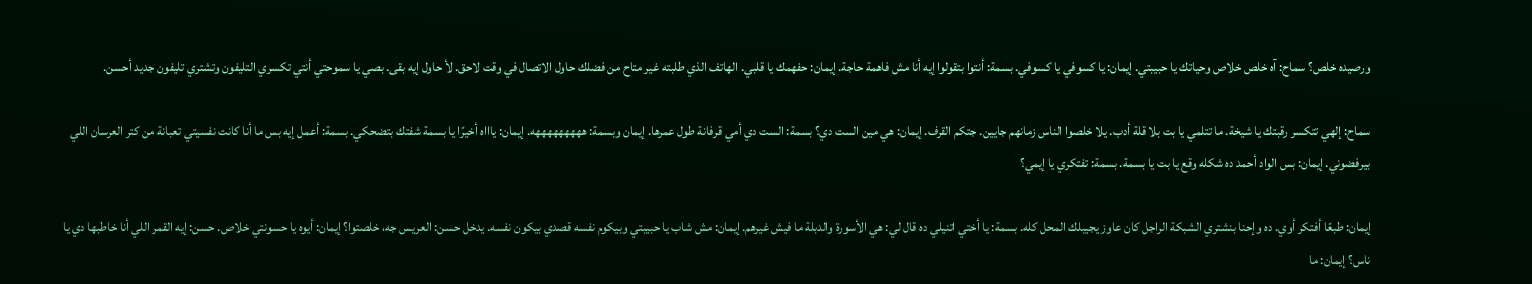ورصيده خلص؟ سماح: آه خلص خلاص وحياتك يا حبيبتي. إيمان: يا كسوفي يا كسوفي. بسمة: أنتوا بتقولوا إيه أنا مش فاهمة حاجة. إيمان: حفهمك يا قلبي. الهاتف الذي طلبته غير متاح من فضلك حاول الاتصال في وقت لاحق. لأ حاول إيه بقى. بصي يا سموحتي أنتي تكسري التليفون وتشتري تليفون جديد أحسن.

سماح: إلهي تتكسر رقبتك يا شيخة. ما تتلمي يا بت بلا قلة أدب. يلا خلصوا الناس زمانهم جايين. جتكم القرف. إيمان: هي مين الست دي؟ بسمة: الست دي أمي قرفانة طول عمرها. إيمان وبسمة: هههههههههه. إيمان: ياااه أخيرًا يا بسمة شفتك بتضحكي. بسمة: أعمل إيه بس ما أنا كانت نفسيتي تعبانة من كتر العرسان اللي بيرفضوني. إيمان: بس الواد أحمد ده شكله وقع يا بت يا بسمة. بسمة: تفتكري يا إيمي؟

إيمان: طبعًا أفتكر أوي. ده وإحنا بنشتري الشبكة الراجل كان عاوز يجيبلك المحل كله. بسمة: يا أختي اتنيلي ده قال لي: هي الأسورة والدبلة ما فيش غيرهم. إيمان: مش شاب يا حبيبتي وبيكوم نفسه قصدي بيكون نفسه. يدخل حسن: العريس جه، خلصتوا؟ إيمان: أيوه يا حسونتي خلاص. حسن: إيه القمر اللي أنا خاطبها دي يا ناس؟ إيمان: ما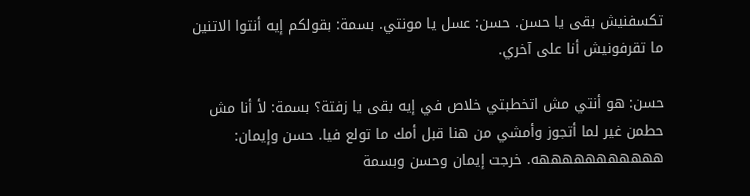تكسفنيش بقى يا حسن. حسن: عسل يا مونتي. بسمة: بقولكم إيه أنتوا الاتنين ما تقرفونيش أنا على آخري.

حسن: هو أنتي مش اتخطبتي خلاص في إيه بقى يا زفتة؟ بسمة: لأ أنا مش حطمن غير لما أتجوز وأمشي من هنا قبل أمك ما تولع فيا. حسن وإيمان: هههههههههههه. خرجت إيمان وحسن وبسمة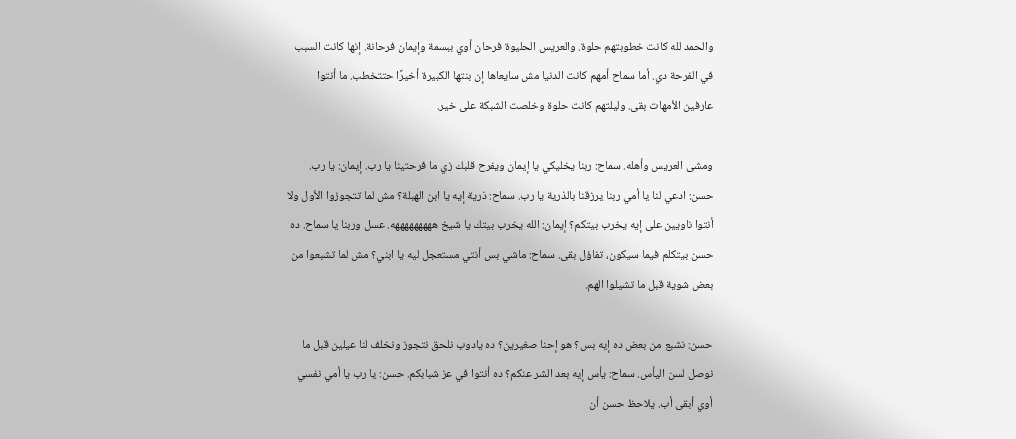والحمد لله كانت خطوبتهم حلوة. والعريس الحليوة فرحان أوي ببسمة وإيمان فرحانة. إنها كانت السبب في الفرحة دي. أما سماح أمهم كانت الدنيا مش سايعاها إن بنتها الكبيرة أخيرًا حتتخطب. ما أنتوا عارفين الأمهات بقى. وليلتهم كانت حلوة وخلصت الشبكة على خير.

ومشى العريس وأهله. سماح: ربنا يخليكي يا إيمان ويفرح قلبك زي ما فرحتينا يا رب. إيمان: يا رب. حسن: ادعي لنا يا أمي ربنا يرزقنا بالذرية يا رب. سماح: ذرية إيه يا ابن الهبلة؟ مش لما تتجوزوا الأول ولا أنتوا ناويين على إيه يخرب بيتكم؟ إيمان: الله يخرب بيتك يا شيخ هههههههههه. عسل وربنا يا سماح. ده حسن بيتكلم فيما سيكون، تفاؤل بقى. سماح: ماشي بس أنتي مستعجل ليه يا ابني؟ مش لما تشبعوا من بعض شوية قبل ما تشيلوا الهم.

حسن: نشبع من بعض ده إيه بس؟ هو إحنا صغيرين؟ ده يادوب نلحق نتجوز ونخلف لنا عيلين قبل ما نوصل لسن اليأس. سماح: يأس إيه بعد الشر عنكم؟ ده أنتوا في عز شبابكم. حسن: يا رب يا أمي نفسي أوي أبقى أب. يلاحظ حسن أن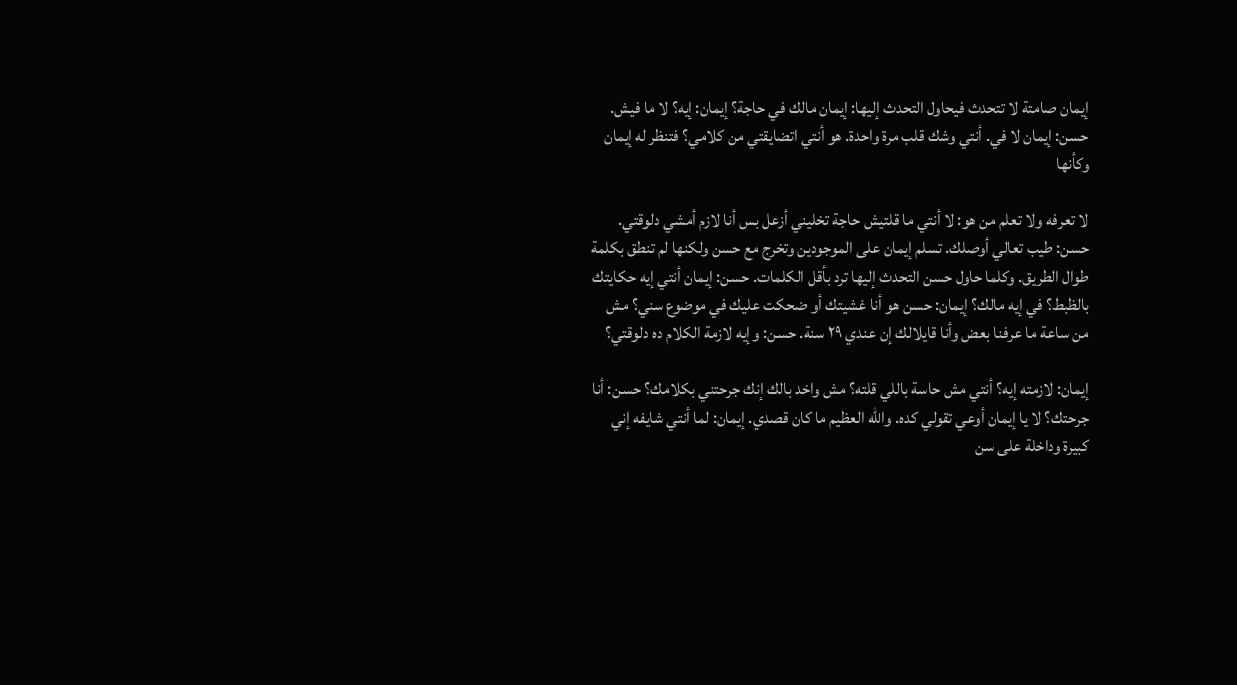إيمان صامتة لا تتحدث فيحاول التحدث إليها: إيمان مالك في حاجة؟ إيمان: إيه؟ لا ما فيش. حسن: إيمان لا في. أنتي وشك قلب مرة واحدة. هو أنتي اتضايقتي من كلامي؟ فتنظر له إيمان وكأنها

لا تعرفه ولا تعلم من هو: لا أنتي ما قلتيش حاجة تخليني أزعل بس أنا لازم أمشي دلوقتي. حسن: طيب تعالي أوصلك. تسلم إيمان على الموجودين وتخرج مع حسن ولكنها لم تنطق بكلمة طوال الطريق. وكلما حاول حسن التحدث إليها ترد بأقل الكلمات. حسن: إيمان أنتي إيه حكايتك بالظبط؟ في إيه مالك؟ إيمان: حسن هو أنا غشيتك أو ضحكت عليك في موضوع سني؟ مش من ساعة ما عرفنا بعض وأنا قايلالك إن عندي ٢٩ سنة. حسن: وإيه لازمة الكلام ده دلوقتي؟

إيمان: لازمته إيه؟ أنتي مش حاسة باللي قلته؟ مش واخد بالك إنك جرحتني بكلامك؟ حسن: أنا جرحتك؟ لا يا إيمان أوعي تقولي كده. والله العظيم ما كان قصدي. إيمان: لما أنتي شايفه إني كبيرة وداخلة على سن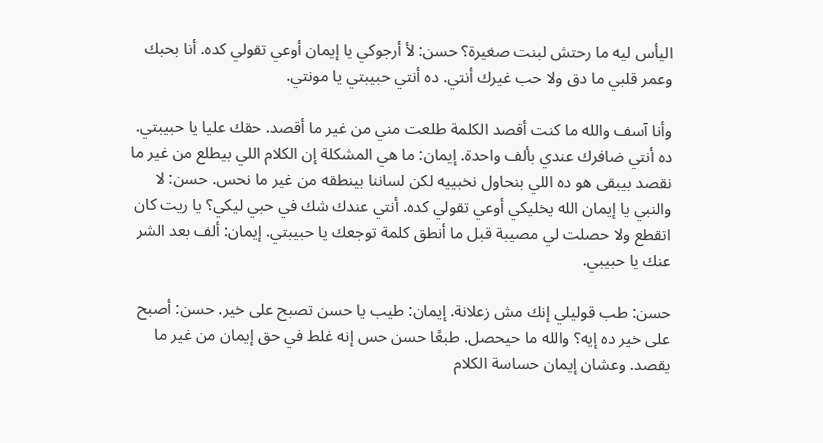اليأس ليه ما رحتش لبنت صغيرة؟ حسن: لأ أرجوكي يا إيمان أوعي تقولي كده. أنا بحبك وعمر قلبي ما دق ولا حب غيرك أنتي. ده أنتي حبيبتي يا مونتي.

وأنا آسف والله ما كنت أقصد الكلمة طلعت مني من غير ما أقصد. حقك عليا يا حبيبتي. ده أنتي ضافرك عندي بألف واحدة. إيمان: ما هي المشكلة إن الكلام اللي بيطلع من غير ما نقصد بيبقى هو ده اللي بنحاول نخبييه لكن لساننا بينطقه من غير ما نحس. حسن: لا والنبي يا إيمان الله يخليكي أوعي تقولي كده. أنتي عندك شك في حبي ليكي؟ يا ريت كان اتقطع ولا حصلت لي مصيبة قبل ما أنطق كلمة توجعك يا حبيبتي. إيمان: ألف بعد الشر عنك يا حبيبي.

حسن: طب قوليلي إنك مش زعلانة. إيمان: طيب يا حسن تصبح على خير. حسن: أصبح على خير ده إيه؟ والله ما حيحصل. طبعًا حسن حس إنه غلط في حق إيمان من غير ما يقصد. وعشان إيمان حساسة الكلام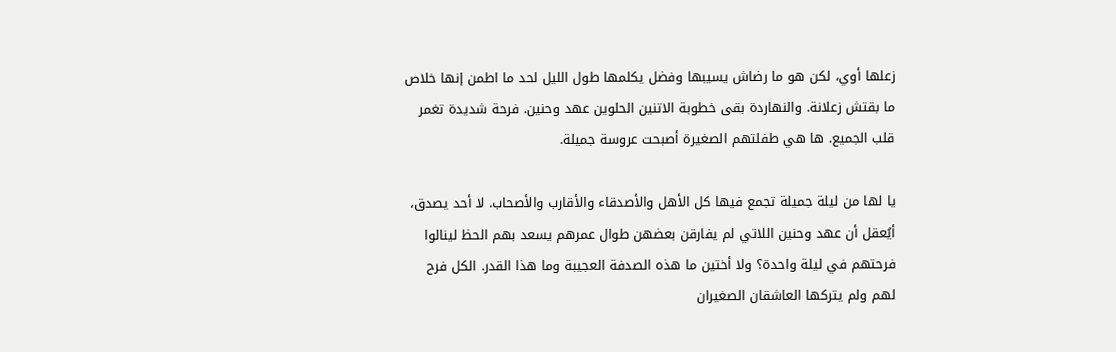زعلها أوي، لكن هو ما رضاش يسيبها وفضل يكلمها طول الليل لحد ما اطمن إنها خلاص ما بقتش زعلانة. والنهاردة بقى خطوبة الاتنين الحلوين عهد وحنين. فرحة شديدة تغمر قلب الجميع. ها هي طفلتهم الصغيرة أصبحت عروسة جميلة.

يا لها من ليلة جميلة تجمع فيها كل الأهل والأصدقاء والأقارب والأصحاب. لا أحد يصدق، أيُعقل أن عهد وحنين اللاتي لم يفارقن بعضهن طوال عمرهم يسعد بهم الحظ لينالوا فرحتهم في ليلة واحدة؟ ولا أختين ما هذه الصدفة العجيبة وما هذا القدر. الكل فرح لهم ولم يتركها العاشقان الصغيران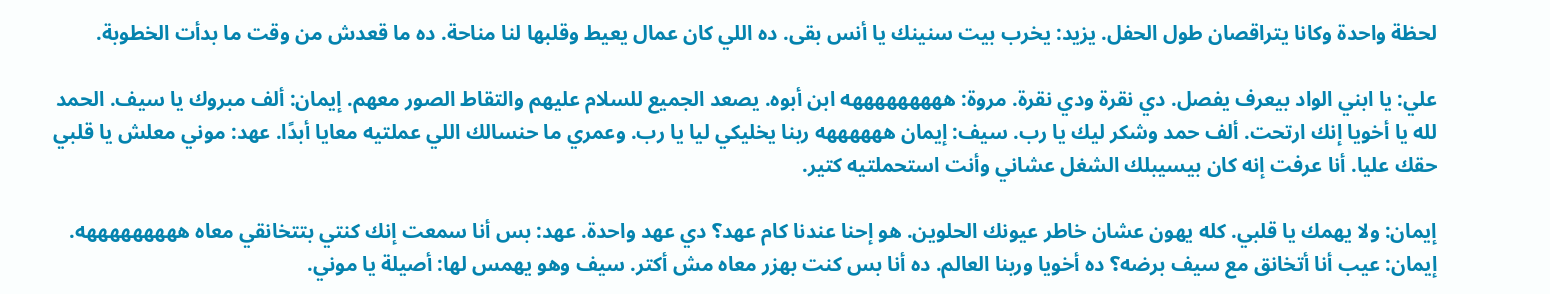لحظة واحدة وكانا يتراقصان طول الحفل. يزيد: يخرب بيت سنينك يا أنس بقى. ده اللي كان عمال يعيط وقلبها لنا مناحة. ده ما قعدش من وقت ما بدأت الخطوبة.

علي: يا ابني الواد بيعرف يفصل. دي نقرة ودي نقرة. مروة: هههههههههه ابن أبوه. يصعد الجميع للسلام عليهم والتقاط الصور معهم. إيمان: ألف مبروك يا سيف. الحمد لله يا أخويا إنك ارتحت. ألف حمد وشكر ليك يا رب. سيف: إيمان ههههههه ربنا يخليكي ليا يا رب. وعمري ما حنسالك اللي عملتيه معايا أبدًا. عهد: موني معلش يا قلبي حقك عليا. أنا عرفت إنه كان بيسيبلك الشغل عشاني وأنت استحملتيه كتير.

إيمان: ولا يهمك يا قلبي. كله يهون عشان خاطر عيونك الحلوين. هو إحنا عندنا كام عهد؟ دي عهد واحدة. عهد: بس أنا سمعت إنك كنتي بتتخانقي معاه هههههههههه. إيمان: عيب أنا أتخانق مع سيف برضه؟ ده أخويا وربنا العالم. ده أنا بس كنت بهزر معاه مش أكتر. سيف وهو يهمس لها: أصيلة يا موني.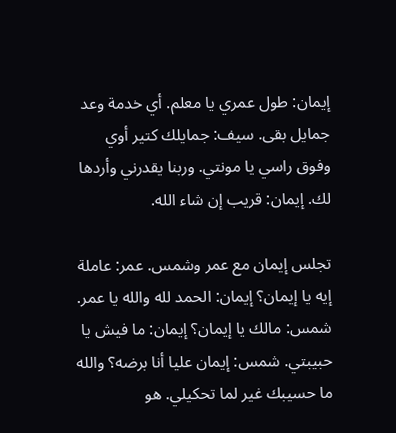إيمان: طول عمري يا معلم. أي خدمة وعد جمايل بقى. سيف: جمايلك كتير أوي وفوق راسي يا مونتي. وربنا يقدرني وأردها لك. إيمان: قريب إن شاء الله.

تجلس إيمان مع عمر وشمس. عمر: عاملة إيه يا إيمان؟ إيمان: الحمد لله والله يا عمر. شمس: مالك يا إيمان؟ إيمان: ما فيش يا حبيبتي. شمس: إيمان عليا أنا برضه؟ والله ما حسيبك غير لما تحكيلي. هو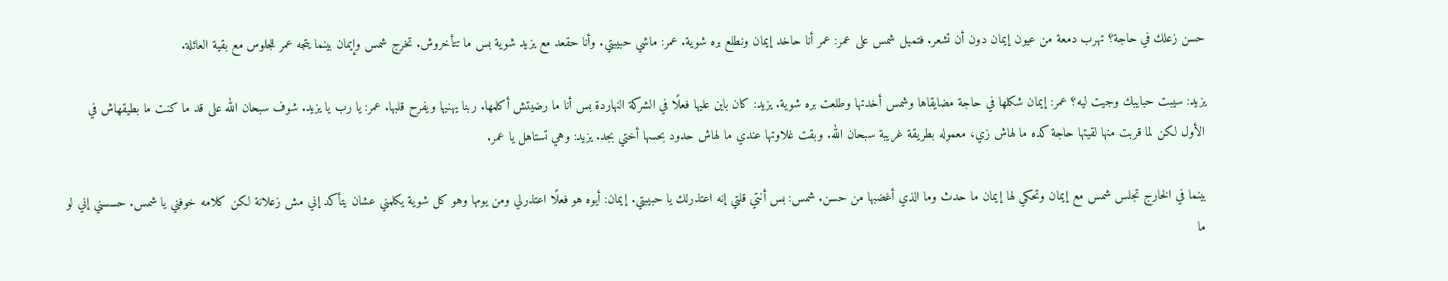حسن زعلك في حاجة؟ تهرب دمعة من عيون إيمان دون أن تشعر. فتميل شمس على عمر: عمر أنا حاخد إيمان ونطلع بره شوية. عمر: ماشي حبيبتي. وأنا حقعد مع يزيد شوية بس ما تتأخروش. تخرج شمس وإيمان بينما يتجه عمر للجلوس مع بقية العائلة.

يزيد: سيبت حبايبك وجيت ليه؟ عمر: إيمان شكلها في حاجة مضايقاها وشمس أخدتها وطلعت بره شوية. يزيد: كان باين عليها فعلًا في الشركة النهاردة بس أنا ما رضيتش أكلمها. ربنا يهنيها ويفرح قلبها. عمر: يا رب يا يزيد. شوف سبحان الله على قد ما كنت ما بطيقهاش في الأول لكن لما قربت منها لقيتها حاجة كده ما لهاش زي، معموله بطريقة غريبة سبحان الله. وبقت غلاوتها عندي ما لهاش حدود بحسها أختي بجد. يزيد: وهي تستاهل يا عمر.

بينما في الخارج تجلس شمس مع إيمان وتحكي لها إيمان ما حدث وما الذي أغضبها من حسن. شمس: بس أنتي قلتي إنه اعتذرلك يا حبيبتي. إيمان: أيوه هو فعلًا اعتذرلي ومن يومها وهو كل شوية يكلمني عشان يتأكد إني مش زعلانة لكن كلامه خوفني يا شمس. حسسني إني لو ما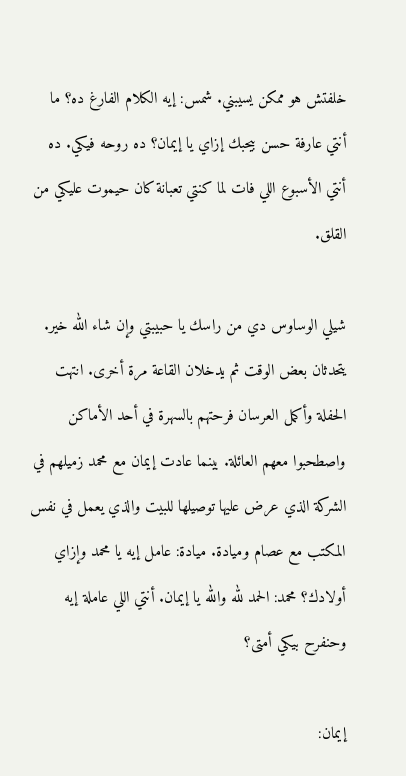خلفتش هو ممكن يسيبني. شمس: إيه الكلام الفارغ ده؟ ما أنتي عارفة حسن بيحبك إزاي يا إيمان؟ ده روحه فيكي. ده أنتي الأسبوع اللي فات لما كنتي تعبانة كان حيموت عليكي من القلق.

شيلي الوساوس دي من راسك يا حبيبتي وإن شاء الله خير. يتحدثان بعض الوقت ثم يدخلان القاعة مرة أخرى. انتهت الحفلة وأكمل العرسان فرحتهم بالسهرة في أحد الأماكن واصطحبوا معهم العائلة. بينما عادت إيمان مع محمد زميلهم في الشركة الذي عرض عليها توصيلها للبيت والذي يعمل في نفس المكتب مع عصام وميادة. ميادة: عامل إيه يا محمد وإزاي أولادك؟ محمد: الحمد لله والله يا إيمان. أنتي اللي عاملة إيه وحنفرح بيكي أمتى؟

إيمان: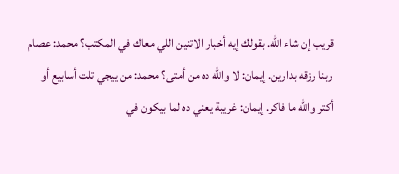قريب إن شاء الله. بقولك إيه أخبار الاتنين اللي معاك في المكتب؟ محمد: عصام ربنا رزقه بدارين. إيمان: لا والله ده من أمتى؟ محمد: من ييجي تلت أسابيع أو أكتر والله ما فاكر. إيمان: غريبة يعني ده لما بيكون في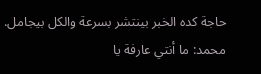حاجة كده الخبر بينتشر بسرعة والكل بيجامل. محمد: ما أنتي عارفة يا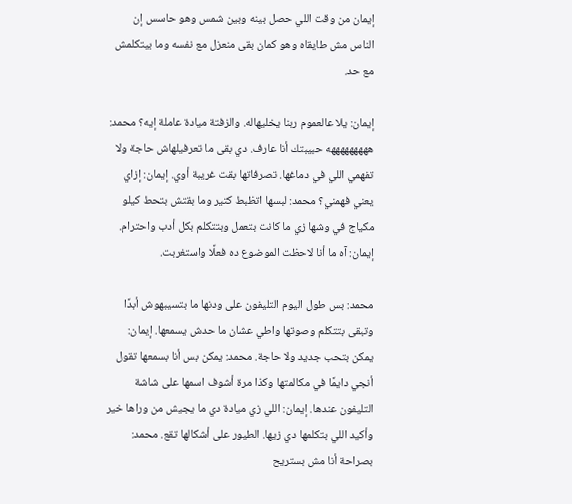إيمان من وقت اللي حصل بينه وبين شمس وهو حاسس إن الناس مش طايقاه وهو كمان بقى منعزل مع نفسه وما بيتكلمش مع حد.

إيمان: يلا عالعموم ربنا يخليهاله. والزفتة ميادة عاملة إيه؟ محمد: هههههههههه حبيبتك أنا عارف. دي بقى ما تعرفيلهاش حاجة ولا تفهمي اللي في دماغها. تصرفاتها بقت غريبة أوي. إيمان: إزاي يعني فهمني؟ محمد: لبسها اتظبط كتير وما بقتش بتحط كيلو مكياج في وشها زي ما كانت بتعمل وبتتكلم بكل أدب واحترام. إيمان: آه ما أنا لاحظت الموضوع ده فعلًا واستغربت.

محمد: بس طول اليوم التليفون على ودنها ما بتسيبهوش أبدًا وتبقى بتتكلم وصوتها واطي عشان ما حدش يسمعها. إيمان: يمكن بتحب جديد ولا حاجة. محمد: يمكن بس أنا بسمعها تقول أنجي دايمًا في مكالمتها وكذا مرة أشوف اسمها على شاشة التليفون عندها. إيمان: اللي زي ميادة دي ما يجيش من وراها خير وأكيد اللي بتكلمها دي زيها. الطيور على أشكالها تقع. محمد: بصراحة أنا مش بستريح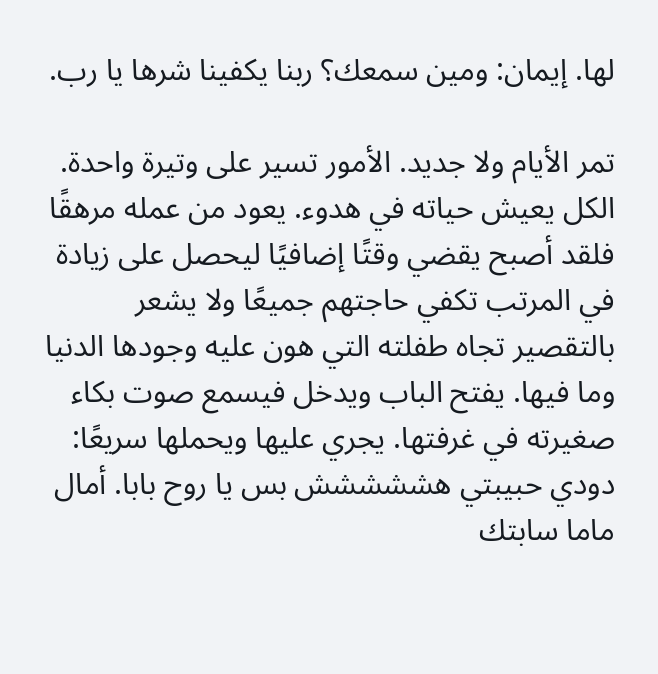لها. إيمان: ومين سمعك؟ ربنا يكفينا شرها يا رب.

تمر الأيام ولا جديد. الأمور تسير على وتيرة واحدة. الكل يعيش حياته في هدوء. يعود من عمله مرهقًا فلقد أصبح يقضي وقتًا إضافيًا ليحصل على زيادة في المرتب تكفي حاجتهم جميعًا ولا يشعر بالتقصير تجاه طفلته التي هون عليه وجودها الدنيا وما فيها. يفتح الباب ويدخل فيسمع صوت بكاء صغيرته في غرفتها. يجري عليها ويحملها سريعًا: دودي حبيبتي هششششش بس يا روح بابا. أمال ماما سابتك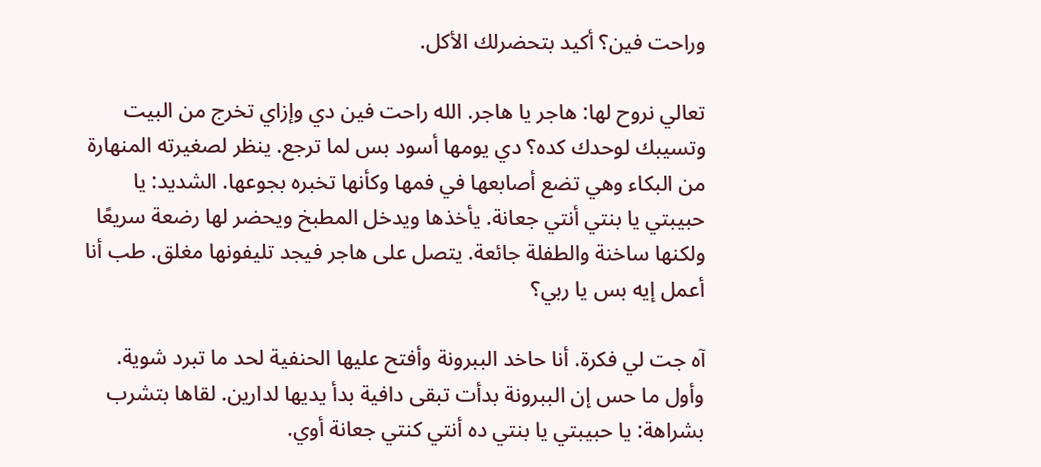وراحت فين؟ أكيد بتحضرلك الأكل.

تعالي نروح لها: هاجر يا هاجر. الله راحت فين دي وإزاي تخرج من البيت وتسيبك لوحدك كده؟ دي يومها أسود بس لما ترجع. ينظر لصغيرته المنهارة من البكاء وهي تضع أصابعها في فمها وكأنها تخبره بجوعها. الشديد: يا حبيبتي يا بنتي أنتي جعانة. يأخذها ويدخل المطبخ ويحضر لها رضعة سريعًا ولكنها ساخنة والطفلة جائعة. يتصل على هاجر فيجد تليفونها مغلق. طب أنا أعمل إيه بس يا ربي؟

آه جت لي فكرة. أنا حاخد الببرونة وأفتح عليها الحنفية لحد ما تبرد شوية. وأول ما حس إن الببرونة بدأت تبقى دافية بدأ يديها لدارين. لقاها بتشرب بشراهة: يا حبيبتي يا بنتي ده أنتي كنتي جعانة أوي.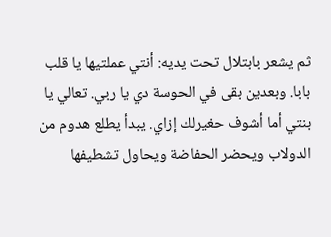ثم يشعر بابتلال تحت يديه: أنتي عملتيها يا قلب بابا. وبعدين بقى في الحوسة دي يا ربي. تعالي يا بنتي أما أشوف حغيرلك إزاي. يبدأ يطلع هدوم من الدولاب ويحضر الحفاضة ويحاول تشطيفها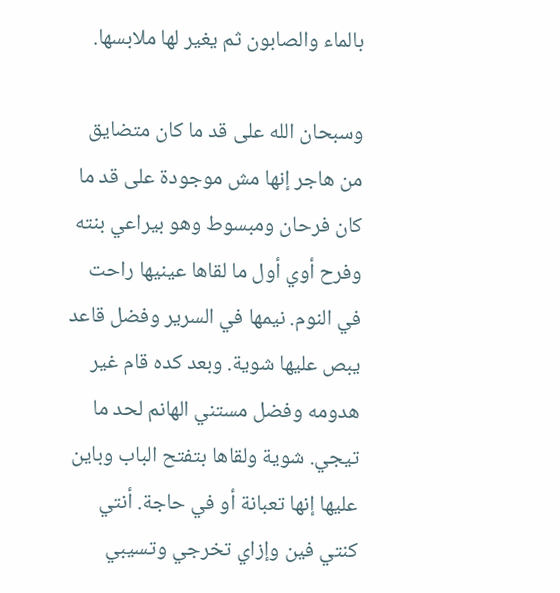بالماء والصابون ثم يغير لها ملابسها.

وسبحان الله على قد ما كان متضايق من هاجر إنها مش موجودة على قد ما كان فرحان ومبسوط وهو بيراعي بنته وفرح أوي أول ما لقاها عينيها راحت في النوم. نيمها في السرير وفضل قاعد يبص عليها شوية. وبعد كده قام غير هدومه وفضل مستني الهانم لحد ما تيجي. شوية ولقاها بتفتح الباب وباين عليها إنها تعبانة أو في حاجة. أنتي كنتي فين وإزاي تخرجي وتسيبي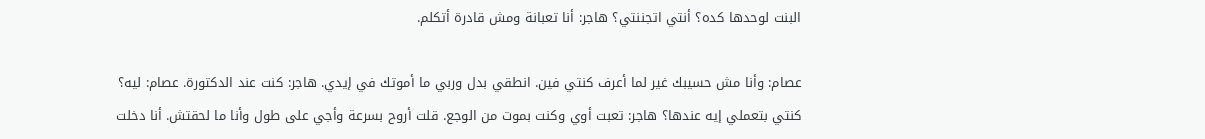البنت لوحدها كده؟ أنتي اتجننتي؟ هاجر: أنا تعبانة ومش قادرة أتكلم.

عصام: وأنا مش حسيبك غير لما أعرف كنتي فين. انطقي بدل وربي ما أموتك في إيدي. هاجر: كنت عند الدكتورة. عصام: ليه؟ كنتي بتعملي إيه عندها؟ هاجر: تعبت أوي وكنت بموت من الوجع. قلت أروح بسرعة وأجي على طول وأنا ما لحقتش. أنا دخلت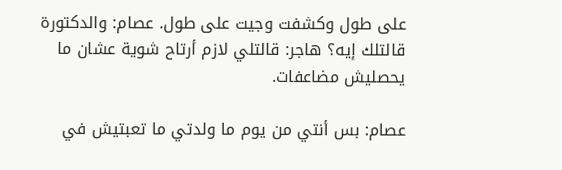على طول وكشفت وجيت على طول. عصام: والدكتورة قالتلك إيه؟ هاجر: قالتلي لازم أرتاح شوية عشان ما يحصليش مضاعفات.

عصام: بس أنتي من يوم ما ولدتي ما تعبتيش في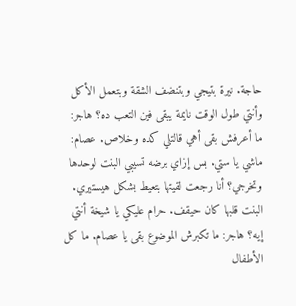حاجة. نيرة بتيجي وبتنضف الشقة وبتعمل الأكل وأنتي طول الوقت نايمة يبقى فين التعب ده؟ هاجر: ما أعرفش بقى أهي قالتلي كده وخلاص. عصام: ماشي يا ستي. بس إزاي برضه تسيبي البنت لوحدها وتخرجي؟ أنا رجعت لقيتها بتعيط بشكل هيستيري. البنت قلبها كان حيقف. حرام عليكي يا شيخة أنتي إيه؟ هاجر: ما تكبرش الموضوع بقى يا عصام. ما كل الأطفال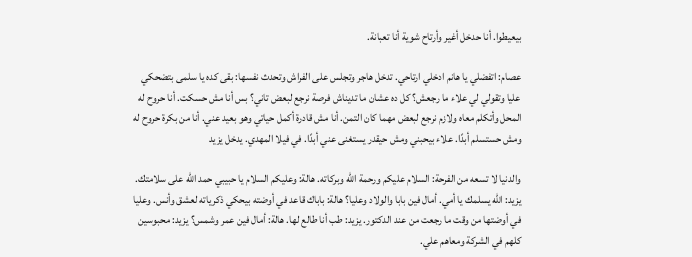بيعيطوا. أنا حدخل أغير وأرتاح شوية أنا تعبانة.

عصام: اتفضلي يا هانم ادخلي ارتاحي. تدخل هاجر وتجلس على الفراش وتحدث نفسها: بقى كده يا سلمى بتضحكي عليا وتقولي لي علاء ما رجعش؟ كل ده عشان ما تديناش فرصة نرجع لبعض تاني؟ بس أنا مش حسكت. أنا حروح له المحل وأتكلم معاه ولازم نرجع لبعض مهما كان التمن. أنا مش قادرة أكمل حياتي وهو بعيد عني. أنا من بكرة حروح له ومش حستسلم أبدًا. علاء بيحبني ومش حيقدر يستغنى عني أبدًا. في فيلا المهدي. يدخل يزيد

والدنيا لا تسعه من الفرحة: السلام عليكم ورحمة الله وبركاته. هالة: وعليكم السلام يا حبيبي حمد الله على سلامتك. يزيد: الله يسلمك يا أمي. أمال فين بابا والولاد وعليا؟ هالة: باباك قاعد في أوضته بيحكي ذكرياته لعشق وأنس. وعليا في أوضتها من وقت ما رجعت من عند الدكتور. يزيد: طب أنا طالع لها. هالة: أمال فين عمر وشمس؟ يزيد: محبوسين كلهم في الشركة ومعاهم علي.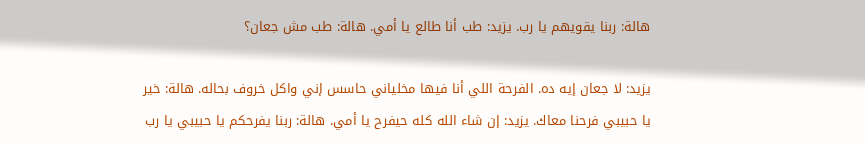هالة: ربنا يقويهم يا رب. يزيد: طب أنا طالع يا أمي. هالة: طب مش جعان؟

يزيد: لا جعان إيه ده. الفرحة اللي أنا فيها مخلياني حاسس إني واكل خروف بحاله. هالة: خير يا حبيبي فرحنا معاك. يزيد: إن شاء الله كله حيفرح يا أمي. هالة: ربنا يفرحكم يا حبيبي يا رب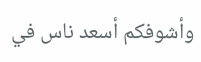وأشوفكم أسعد ناس في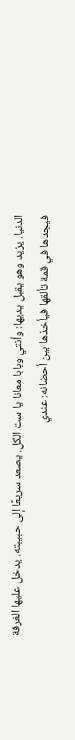الدنيا. يزيد وهو يقبل يديها: وأنتي وبابا معانا يا ست الكل. يصعد سريعًا إلى حبيبته. يدخل عليها الغرفة فيجدها في قمة تألقها فيأخذها بين أحضانه: عندي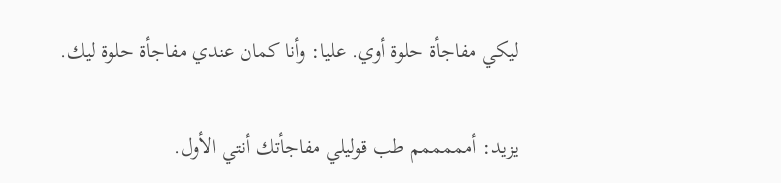ليكي مفاجأة حلوة أوي. عليا: وأنا كمان عندي مفاجأة حلوة ليك.

يزيد: أمممممم طب قوليلي مفاجأتك أنتي الأول.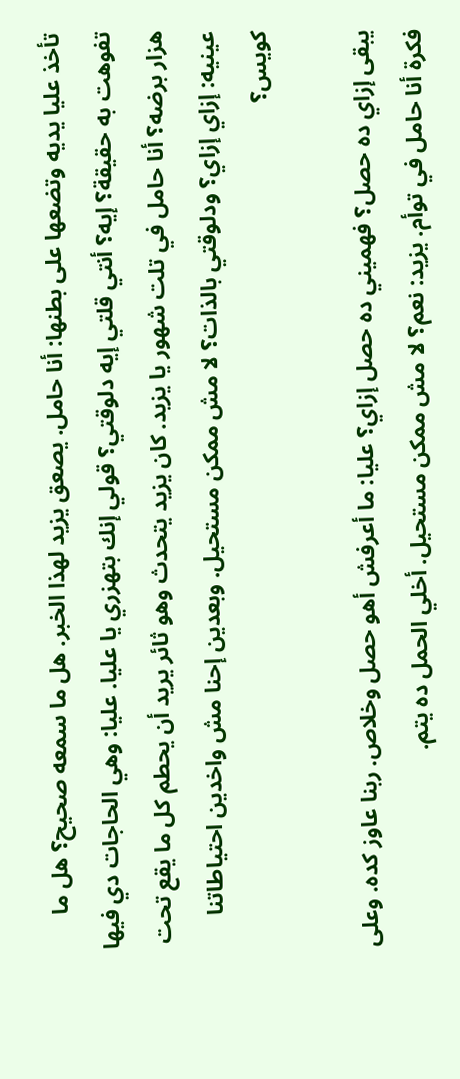تأخذ عليا يديه وتضعها على بطنها: أنا حامل. يصعق يزيد لهذا الخبر. هل ما سمعه صحيح؟ هل ما تفوهت به حقيقة؟ إيه؟ أنتي قلتي إيه دلوقتي؟ قولي إنك بتهزري يا عليا. عليا: وهي الحاجات دي فيها هزار برضه؟ أنا حامل في تلت شهور يا يزيد. كان يزيد يتحدث وهو ثائر يريد أن يحطم كل ما يقع تحت عينيه: إزاي إزاي؟ ودلوقتي بالذات؟ لا مش ممكن مستحيل. وبعدين إحنا مش واخدين احتياطاتنا كويس؟

يبقى إزاي ده حصل؟ فهميني ده حصل إزاي؟ عليا: ما أعرفش أهو حصل وخلاص. ربنا عاوز كده. وعلى فكرة أنا حامل في توأم. يزيد: نعم؟ لا مش ممكن مستحيل. أخلي الحمل ده يتم.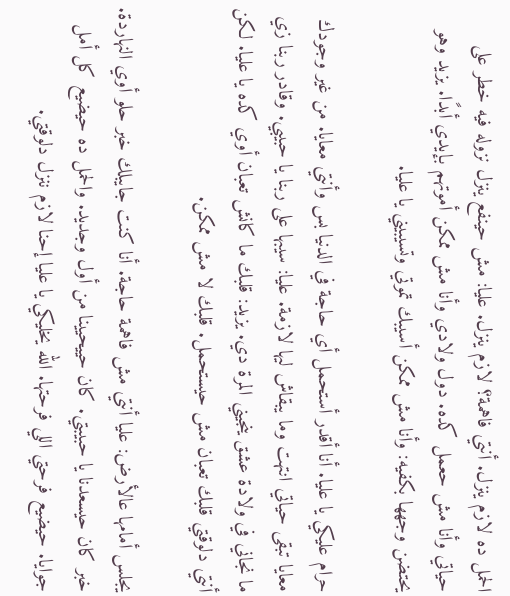الحمل ده لازم ينزل. أنتي فاهمة؟ لازم ينزل. عليا: مش حينفع ينزل نزوله فيه خطر على حياتي وأنا مش حعمل كده. دول ولادي وأنا مش ممكن أموتهم بإيدي أبدًا. يزيد وهو يحتضن وجهها بكفيه: وأنا مش ممكن أسيبك تموتي وتسيبيني يا عليا.

حرام عليكي يا عليا. أنا أقدر أستحمل أي حاجة في الدنيا بس وأنتي معايا. من غير وجودك معايا تبقى حياتي انتهت وما يبقاش ليها لازمة. عليا: سيبها على ربنا يا حبيبي. وقادر ربنا زي ما نجاني في ولادة عشق ينجيني المرة دي. يزيد: قلبك ما كانش تعبان أوي كده يا عليا. لكن أنتي دلوقتي قلبك تعبان مش حيستحمل. قلبك لا مش ممكن.

يجلس أمامها عالأرض: عليا أنتي مش فاهمة حاجة. أنا كنت جايبلك خبر حلو أوي النهاردة. خبر كان حيسعدنا يا حبيبتي. كان حييحيينا من أول وجديد. والحمل ده حيضيع كل أمل جوايا. حيضيع فرحتي اللي فرحتها. الله يخليكي يا عليا إحنا لازم ننزل دلوقتي.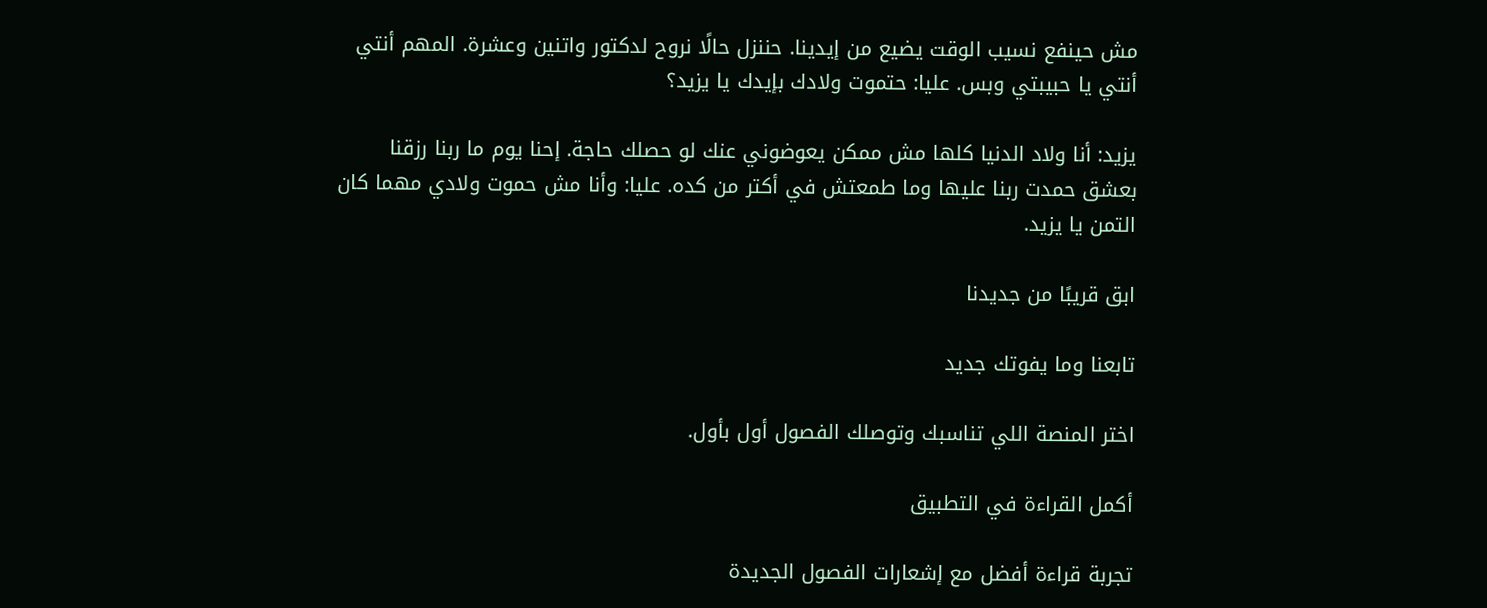مش حينفع نسيب الوقت يضيع من إيدينا. حننزل حالًا نروح لدكتور واتنين وعشرة. المهم أنتي أنتي يا حبيبتي وبس. عليا: حتموت ولادك بإيدك يا يزيد؟

يزيد: أنا ولاد الدنيا كلها مش ممكن يعوضوني عنك لو حصلك حاجة. إحنا يوم ما ربنا رزقنا بعشق حمدت ربنا عليها وما طمعتش في أكتر من كده. عليا: وأنا مش حموت ولادي مهما كان التمن يا يزيد.

ابق قريبًا من جديدنا

تابعنا وما يفوتك جديد

اختر المنصة اللي تناسبك وتوصلك الفصول أول بأول.

أكمل القراءة في التطبيق

تجربة قراءة أفضل مع إشعارات الفصول الجديدة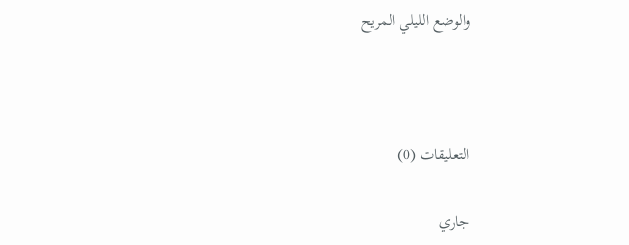والوضع الليلي المريح



التعليقات (0)

جاري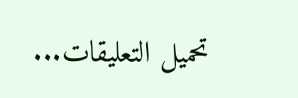تحميل التعليقات...